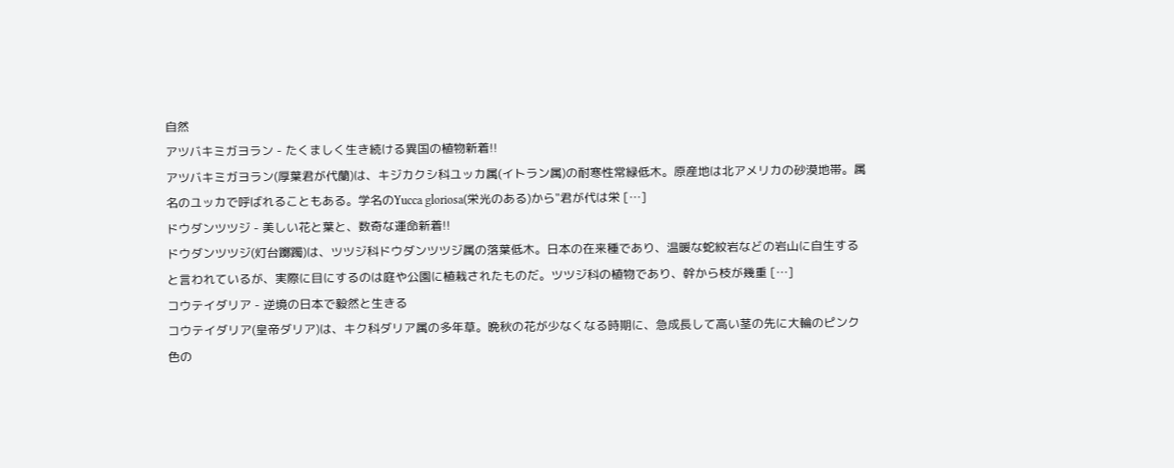自然
アツバキミガヨラン - たくましく生き続ける異国の植物新着!!
アツバキミガヨラン(厚葉君が代蘭)は、キジカクシ科ユッカ属(イトラン属)の耐寒性常緑低木。原産地は北アメリカの砂漠地帯。属名のユッカで呼ばれることもある。学名のYucca gloriosa(栄光のある)から"君が代は栄 […]
ドウダンツツジ - 美しい花と葉と、数奇な運命新着!!
ドウダンツツジ(灯台躑躅)は、ツツジ科ドウダンツツジ属の落葉低木。日本の在来種であり、温暖な蛇紋岩などの岩山に自生すると言われているが、実際に目にするのは庭や公園に植栽されたものだ。ツツジ科の植物であり、幹から枝が幾重 […]
コウテイダリア - 逆境の日本で毅然と生きる
コウテイダリア(皇帝ダリア)は、キク科ダリア属の多年草。晩秋の花が少なくなる時期に、急成長して高い茎の先に大輪のピンク色の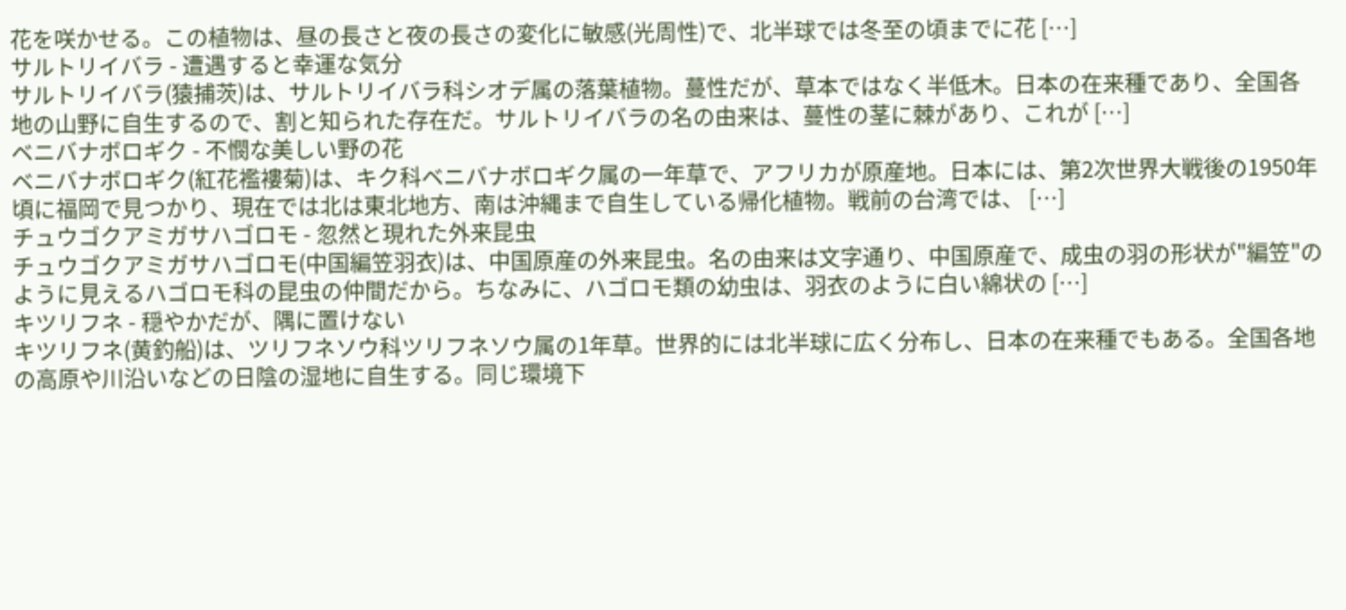花を咲かせる。この植物は、昼の長さと夜の長さの変化に敏感(光周性)で、北半球では冬至の頃までに花 […]
サルトリイバラ - 遭遇すると幸運な気分
サルトリイバラ(猿捕茨)は、サルトリイバラ科シオデ属の落葉植物。蔓性だが、草本ではなく半低木。日本の在来種であり、全国各地の山野に自生するので、割と知られた存在だ。サルトリイバラの名の由来は、蔓性の茎に棘があり、これが […]
ベニバナボロギク - 不憫な美しい野の花
ベニバナボロギク(紅花襤褸菊)は、キク科ベニバナボロギク属の一年草で、アフリカが原産地。日本には、第2次世界大戦後の1950年頃に福岡で見つかり、現在では北は東北地方、南は沖縄まで自生している帰化植物。戦前の台湾では、 […]
チュウゴクアミガサハゴロモ - 忽然と現れた外来昆虫
チュウゴクアミガサハゴロモ(中国編笠羽衣)は、中国原産の外来昆虫。名の由来は文字通り、中国原産で、成虫の羽の形状が"編笠"のように見えるハゴロモ科の昆虫の仲間だから。ちなみに、ハゴロモ類の幼虫は、羽衣のように白い綿状の […]
キツリフネ - 穏やかだが、隅に置けない
キツリフネ(黄釣船)は、ツリフネソウ科ツリフネソウ属の1年草。世界的には北半球に広く分布し、日本の在来種でもある。全国各地の高原や川沿いなどの日陰の湿地に自生する。同じ環境下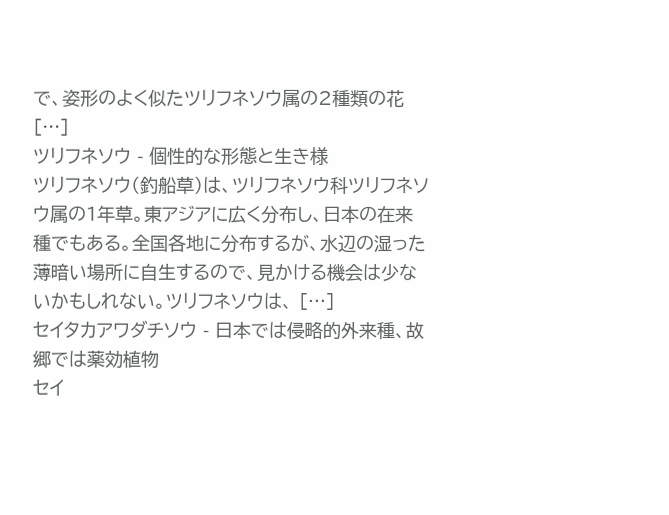で、姿形のよく似たツリフネソウ属の2種類の花 […]
ツリフネソウ - 個性的な形態と生き様
ツリフネソウ(釣船草)は、ツリフネソウ科ツリフネソウ属の1年草。東アジアに広く分布し、日本の在来種でもある。全国各地に分布するが、水辺の湿った薄暗い場所に自生するので、見かける機会は少ないかもしれない。ツリフネソウは、 […]
セイタカアワダチソウ - 日本では侵略的外来種、故郷では薬効植物
セイ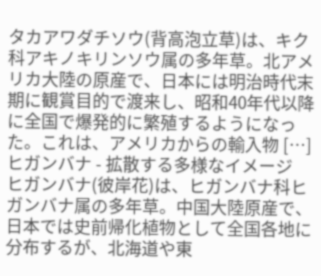タカアワダチソウ(背高泡立草)は、キク科アキノキリンソウ属の多年草。北アメリカ大陸の原産で、日本には明治時代末期に観賞目的で渡来し、昭和40年代以降に全国で爆発的に繁殖するようになった。これは、アメリカからの輸入物 […]
ヒガンバナ - 拡散する多様なイメージ
ヒガンバナ(彼岸花)は、ヒガンバナ科ヒガンバナ属の多年草。中国大陸原産で、日本では史前帰化植物として全国各地に分布するが、北海道や東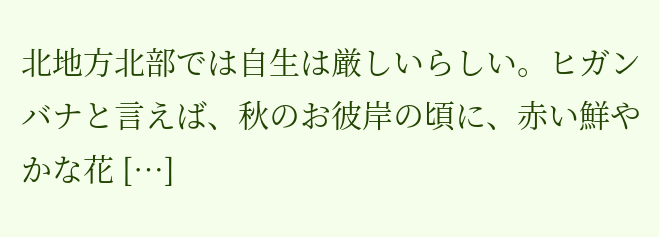北地方北部では自生は厳しいらしい。ヒガンバナと言えば、秋のお彼岸の頃に、赤い鮮やかな花 […]